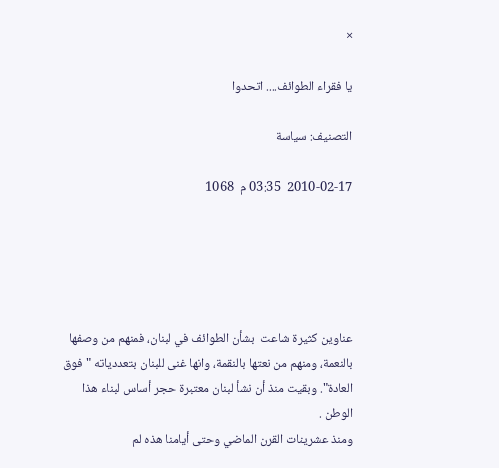×

يا فقراء الطوائف.... اتحدوا

التصنيف: سياسة

2010-02-17  03:35 م  1068





عناوين كثيرة شاعت  بشأن الطوائف في لبنان، فمنهم من وصفها بالنعمة، ومنهم من نعتها بالنقمة، وانها غنى للبنان بتعددياته "فوق العادة". وبقيت منذ أن نشأ لبنان معتبرة حجر أساس لبناء هذا الوطن .
ومنذ عشرينات القرن الماضي وحتى أيامنا هذه لم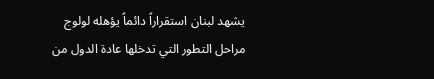يشهد لبنان استقراراً دائماً يؤهله لولوج مراحل التطور التي تدخلها عادة الدول من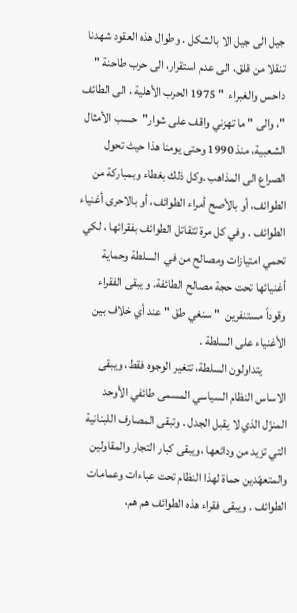جيل الى جيل الا بالشكل . وطوال هذه العقود شهدنا تنقلا من قلق، الى عدم استقرار، الى حرب طاحنة " داحس والغبراء  " 1975 الحرب الأهلية ، الى الطائف "، والى " ما تهزني واقف على شوار"  حسب الأمثال الشعبية، منذ 1990 وحتى يومنا هذا حيث تحول الصراع الى المذاهب .وكل ذلك بغطاء وبمباركة من الطوائف، أو بالأصح أمراء الطوائف، أو بالاحرى أغنياء الطوائف . وفي كل مرة تتقاتل الطوائف بفقرائها ، لكي تحمي امتيازات ومصالح من في  السلطة وحماية أغنيائها تحت حجة مصالح الطائفة. و يبقى الفقراء وقوداً مستنفرين  " سنغي طق " عند أي خلاف بين الأغنياء على السلطة .
          يتداولون السلطة، تتغير الوجوه فقط، ويبقى الاساس النظام السياسي المسمى طائفي الأوحد المنزّل الذي لا يقبل الجدل . وتبقى المصارف اللبنانية التي تزيد من ودائعها ،ويبقى كبار التجار والمقاولين والمتعهّدين حماة لهذا النظام تحت عباءات وعمامات الطوائف . ويبقى فقراء هذه الطوائف هم هم،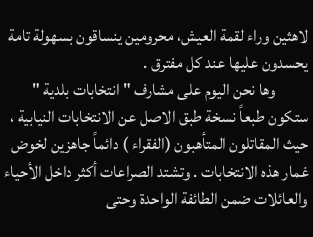لاهثين وراء لقمة العيش، محرومين ينساقون بسهولة تامة يحسدون عليها عند كل مفترق .
          وها نحن اليوم على مشارف " انتخابات بلدية " ستكون طبعاً نسخة طبق الاصل عن الانتخابات النيابية ، حيث المقاتلون المتأهبون (الفقراء ) دائماً جاهزين لخوض غمار هذه الانتخابات . وتشتد الصراعات أكثر داخل الأحياء والعائلات ضمن الطائفة الواحدة وحتى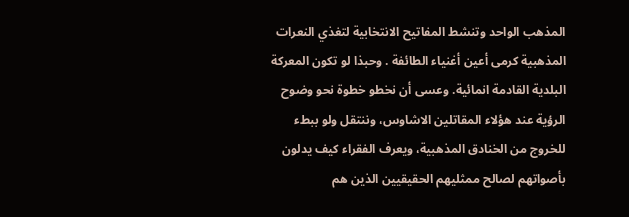المذهب الواحد وتنشط المفاتيح الانتخابية لتغذي النعرات المذهبية كرمى أعين أغنياء الطائفة . وحبذا لو تكون المعركة البلدية القادمة انمائية. وعسى أن نخطو خطوة نحو وضوح الرؤية عند هؤلاء المقاتلين الاشاوس، وننتقل ولو ببطء للخروج من الخنادق المذهبية، ويعرف الفقراء كيف يدلون بأصواتهم لصالح ممثليهم الحقيقيين الذين هم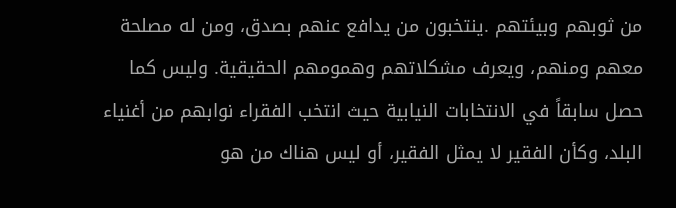من ثوبهم وبيئتهم .ينتخبون من يدافع عنهم بصدق، ومن له مصلحة معهم ومنهم، ويعرف مشكلاتهم وهمومهم الحقيقية. وليس كما حصل سابقاً في الانتخابات النيابية حيث انتخب الفقراء نوابهم من أغنياء البلد، وكأن الفقير لا يمثل الفقير، أو ليس هناك من هو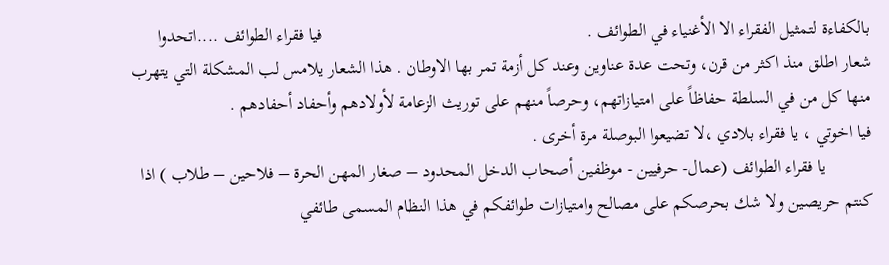بالكفاءة لتمثيل الفقراء الا الأغنياء في الطوائف .                                                          فيا فقراء الطوائف ....اتحدوا                                                                             شعار اطلق منذ اكثر من قرن، وتحت عدة عناوين وعند كل أزمة تمر بها الاوطان . هذا الشعار يلامس لب المشكلة التي يتهرب منها كل من في السلطة حفاظاً على امتيازاتهم، وحرصاً منهم على توريث الزعامة لأولادهم وأحفاد أحفادهم .
فيا اخوتي ، يا فقراء بلادي ،لا تضيعوا البوصلة مرة أخرى .
          يا فقراء الطوائف (عمال- حرفيين - موظفين أصحاب الدخل المحدود – صغار المهن الحرة – فلاحين – طلاب ) اذا كنتم حريصين ولا شك بحرصكم على مصالح وامتيازات طوائفكم في هذا النظام المسمى طائفي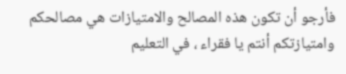فأرجو أن تكون هذه المصالح والامتيازات هي مصالحكم وامتيازتكم أنتم يا فقراء ، في التعليم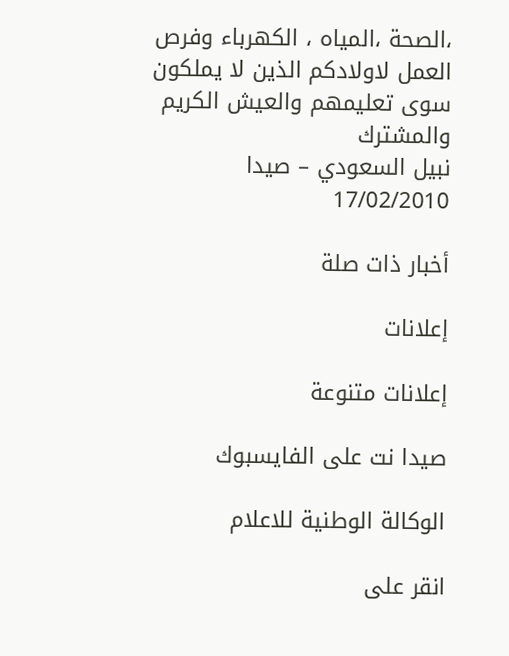،الصحة ،المياه ، الكهرباء وفرص العمل لاولادكم الذين لا يملكون سوى تعليمهم والعيش الكريم والمشترك
نبيل السعودي – صيدا
17/02/2010

أخبار ذات صلة

إعلانات

إعلانات متنوعة

صيدا نت على الفايسبوك

الوكالة الوطنية للاعلام

انقر على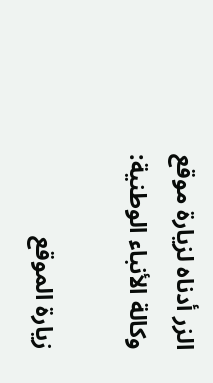الزر أدناه لزيارة موقع وكالة الأنباء الوطنية:

زيارة الموقع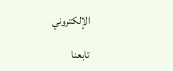الإلكتروني

تابعنا